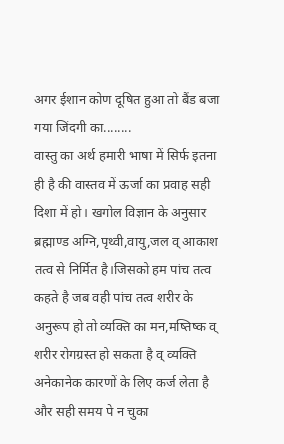अगर ईशान कोण दूषित हुआ तो बैंड बजा गया जिंदगी का........
वास्तु का अर्थ हमारी भाषा में सिर्फ इतना ही है की वास्तव में ऊर्जा का प्रवाह सही दिशा में हो। खगोल विज्ञान के अनुसार ब्रह्माण्ड अग्नि,पृथ्वी,वायु,जल व् आकाश तत्व से निर्मित है।जिसको हम पांच तत्व कहते है जब वही पांच तत्व शरीर के अनुरूप हो तो व्यक्ति का मन,मष्तिष्क व् शरीर रोगग्रस्त हो सकता है व् व्यक्ति अनेकानेक कारणों के लिए कर्ज लेता है और सही समय पे न चुका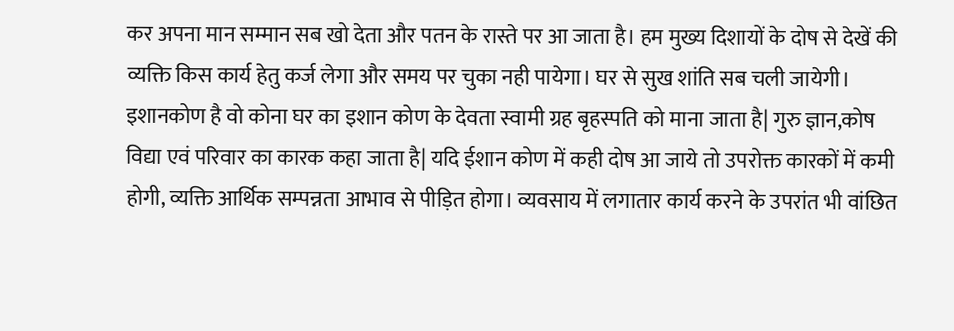कर अपना मान सम्मान सब खो देता और पतन के रास्ते पर आ जाता है। हम मुख्य दिशायों के दोष से देखें की व्यक्ति किस कार्य हेतु कर्ज लेगा और समय पर चुका नही पायेगा। घर से सुख शांति सब चली जायेगी। इशानकोण है वो कोना घर का इशान कोण के देवता स्वामी ग्रह बृहस्पति को माना जाता है| गुरु ज्ञान,कोष विद्या एवं परिवार का कारक कहा जाता है| यदि ईशान कोण में कही दोष आ जाये तो उपरोक्त कारकों में कमी होगी, व्यक्ति आर्थिक सम्पन्नता आभाव से पीड़ित होगा। व्यवसाय में लगातार कार्य करने के उपरांत भी वांछित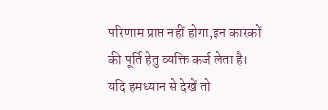परिणाम प्राप्त नहीं होगा,इन कारकों की पूर्ति हेतु व्यक्ति कर्ज लेता है। यदि हमध्यान से देखें तो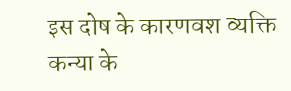इस दोष के कारणवश व्यक्ति कन्या के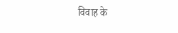विवाह के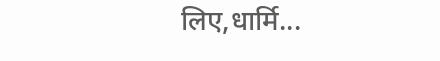लिए,धार्मि...